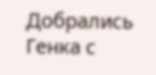Добрались Генка с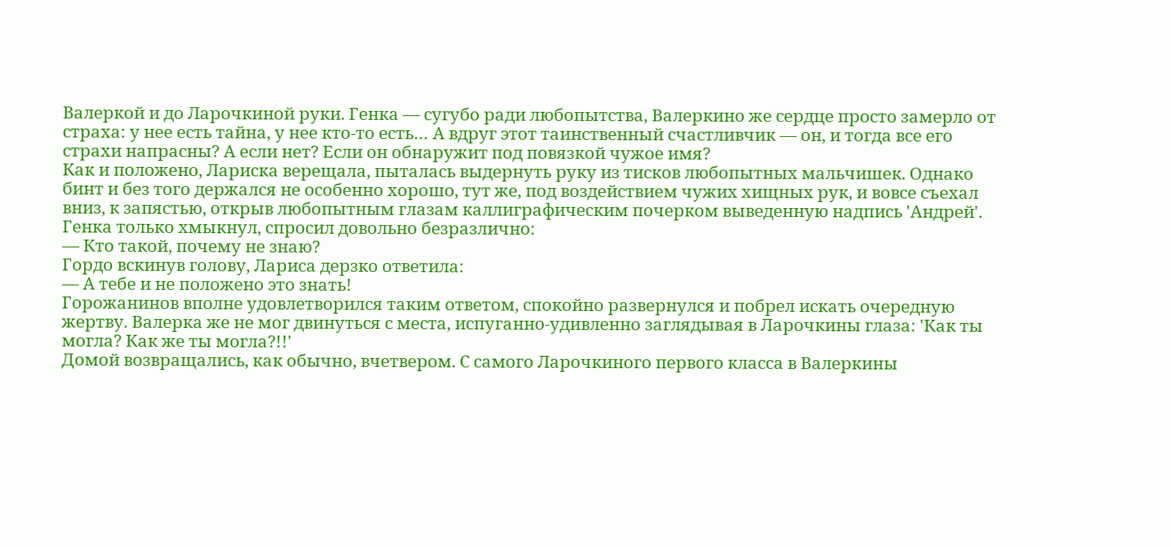Валеркой и до Ларочкиной руки. Генка — сугубо ради любопытства, Валеркино же сердце просто замерло от страха: у нее есть тайна, у нее кто-то есть… А вдруг этот таинственный счастливчик — он, и тогда все его страхи напрасны? А если нет? Если он обнаружит под повязкой чужое имя?
Как и положено, Лариска верещала, пыталась выдернуть руку из тисков любопытных мальчишек. Однако бинт и без того держался не особенно хорошо, тут же, под воздействием чужих хищных рук, и вовсе съехал вниз, к запястью, открыв любопытным глазам каллиграфическим почерком выведенную надпись 'Андрей'. Генка только хмыкнул, спросил довольно безразлично:
— Кто такой, почему не знаю?
Гордо вскинув голову, Лариса дерзко ответила:
— А тебе и не положено это знать!
Горожанинов вполне удовлетворился таким ответом, спокойно развернулся и побрел искать очередную жертву. Валерка же не мог двинуться с места, испуганно-удивленно заглядывая в Ларочкины глаза: 'Как ты могла? Как же ты могла?!!'
Домой возвращались, как обычно, вчетвером. С самого Ларочкиного первого класса в Валеркины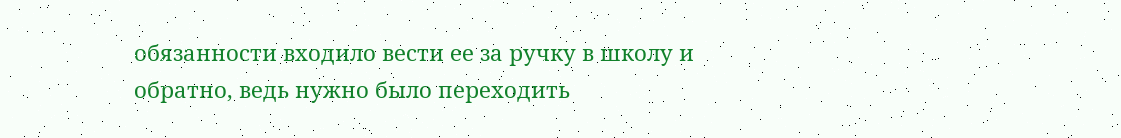обязанности входило вести ее за ручку в школу и обратно, ведь нужно было переходить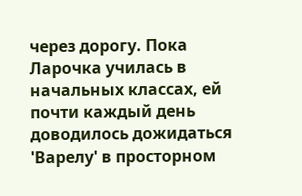через дорогу. Пока Ларочка училась в начальных классах, ей почти каждый день доводилось дожидаться 'Варелу' в просторном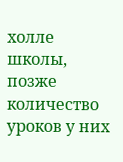холле школы, позже количество уроков у них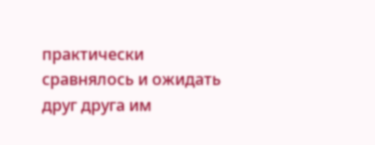практически сравнялось и ожидать друг друга им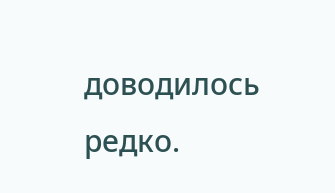доводилось редко.